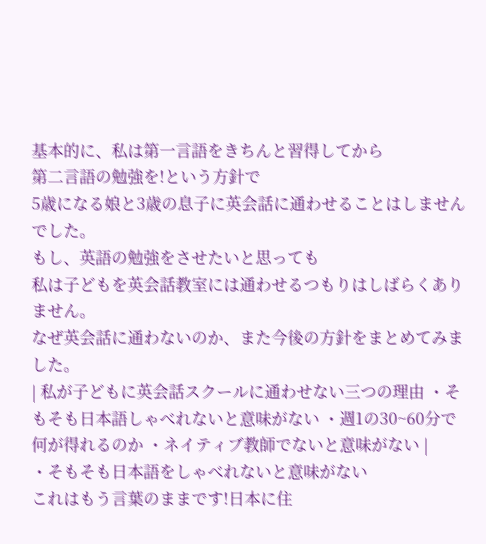基本的に、私は第一言語をきちんと習得してから
第二言語の勉強を!という方針で
5歳になる娘と3歳の息子に英会話に通わせることはしませんでした。
もし、英語の勉強をさせたいと思っても
私は子どもを英会話教室には通わせるつもりはしばらくありません。
なぜ英会話に通わないのか、また今後の方針をまとめてみました。
| 私が子どもに英会話スクールに通わせない三つの理由 ・そもそも日本語しゃべれないと意味がない ・週1の30~60分で何が得れるのか ・ネイティブ教師でないと意味がない |
・そもそも日本語をしゃべれないと意味がない
これはもう言葉のままです!日本に住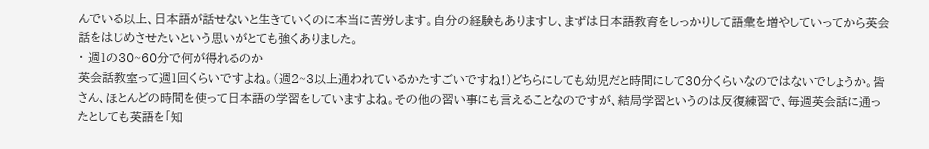んでいる以上、日本語が話せないと生きていくのに本当に苦労します。自分の経験もありますし、まずは日本語教育をしっかりして語彙を増やしていってから英会話をはじめさせたいという思いがとても強くありました。
・ 週1の30~60分で何が得れるのか
英会話教室って週1回くらいですよね。(週2~3以上通われているかたすごいですね!)どちらにしても幼児だと時間にして30分くらいなのではないでしょうか。皆さん、ほとんどの時間を使って日本語の学習をしていますよね。その他の習い事にも言えることなのですが、結局学習というのは反復練習で、毎週英会話に通ったとしても英語を「知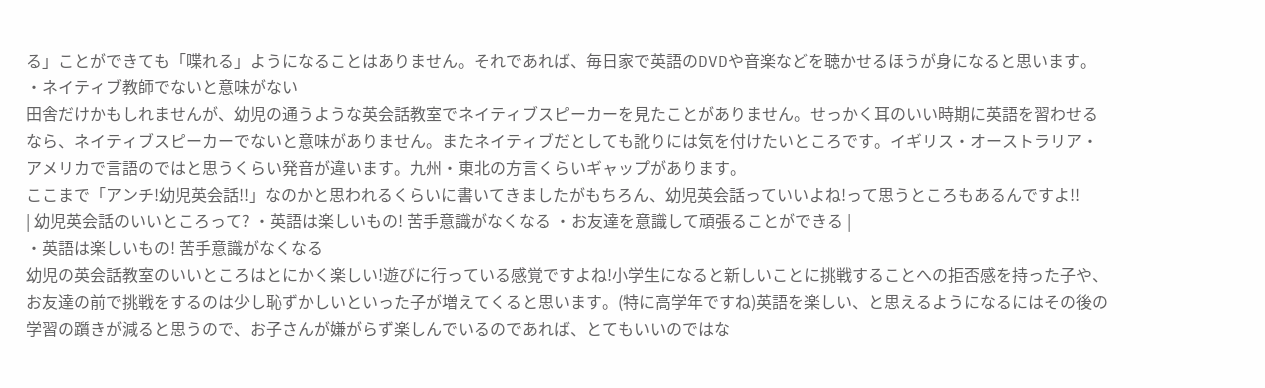る」ことができても「喋れる」ようになることはありません。それであれば、毎日家で英語のDVDや音楽などを聴かせるほうが身になると思います。
・ネイティブ教師でないと意味がない
田舎だけかもしれませんが、幼児の通うような英会話教室でネイティブスピーカーを見たことがありません。せっかく耳のいい時期に英語を習わせるなら、ネイティブスピーカーでないと意味がありません。またネイティブだとしても訛りには気を付けたいところです。イギリス・オーストラリア・アメリカで言語のではと思うくらい発音が違います。九州・東北の方言くらいギャップがあります。
ここまで「アンチ!幼児英会話!!」なのかと思われるくらいに書いてきましたがもちろん、幼児英会話っていいよね!って思うところもあるんですよ!!
| 幼児英会話のいいところって? ・英語は楽しいもの! 苦手意識がなくなる ・お友達を意識して頑張ることができる |
・英語は楽しいもの! 苦手意識がなくなる
幼児の英会話教室のいいところはとにかく楽しい!遊びに行っている感覚ですよね!小学生になると新しいことに挑戦することへの拒否感を持った子や、お友達の前で挑戦をするのは少し恥ずかしいといった子が増えてくると思います。(特に高学年ですね)英語を楽しい、と思えるようになるにはその後の学習の躓きが減ると思うので、お子さんが嫌がらず楽しんでいるのであれば、とてもいいのではな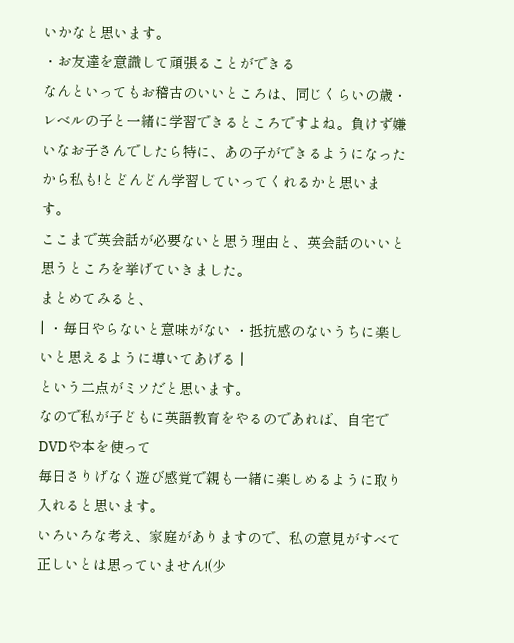いかなと思います。
・お友達を意識して頑張ることができる
なんといってもお稽古のいいところは、同じくらいの歳・レベルの子と一緒に学習できるところですよね。負けず嫌いなお子さんでしたら特に、あの子ができるようになったから私も!とどんどん学習していってくれるかと思います。
ここまで英会話が必要ないと思う理由と、英会話のいいと思うところを挙げていきました。
まとめてみると、
| ・毎日やらないと意味がない ・抵抗感のないうちに楽しいと思えるように導いてあげる |
という二点がミソだと思います。
なので私が子どもに英語教育をやるのであれば、自宅でDVDや本を使って
毎日さりげなく遊び感覚で親も一緒に楽しめるように取り入れると思います。
いろいろな考え、家庭がありますので、私の意見がすべて正しいとは思っていません!(少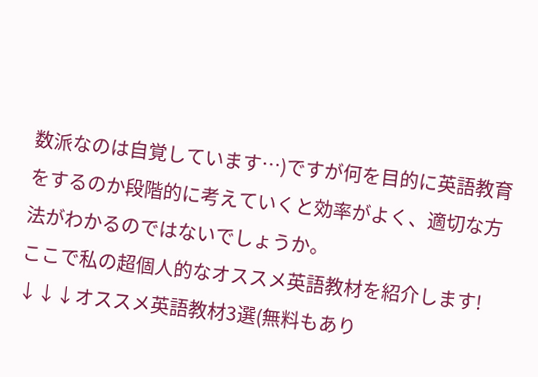数派なのは自覚しています…)ですが何を目的に英語教育をするのか段階的に考えていくと効率がよく、適切な方法がわかるのではないでしょうか。
ここで私の超個人的なオススメ英語教材を紹介します!
↓↓↓オススメ英語教材3選(無料もあり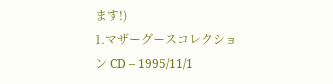ます!)
1.マザーグースコレクション CD – 1995/11/1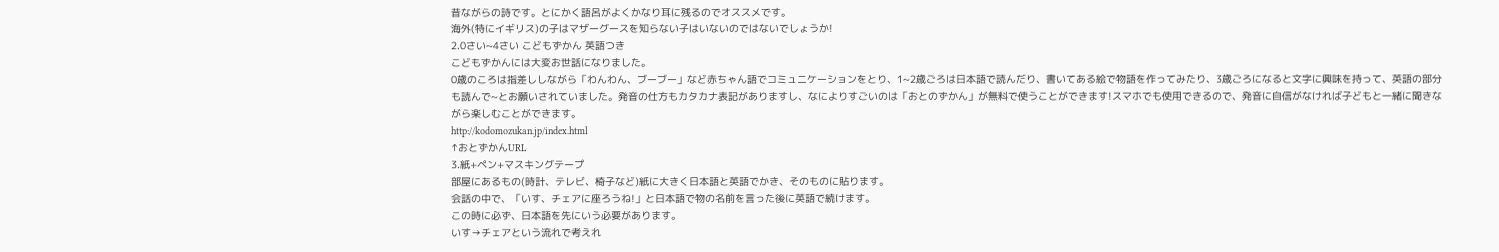昔ながらの詩です。とにかく語呂がよくかなり耳に残るのでオススメです。
海外(特にイギリス)の子はマザーグースを知らない子はいないのではないでしょうか!
2.0さい~4さい こどもずかん 英語つき
こどもずかんには大変お世話になりました。
0歳のころは指差ししながら「わんわん、ブーブー」など赤ちゃん語でコミュニケーションをとり、1~2歳ごろは日本語で読んだり、書いてある絵で物語を作ってみたり、3歳ごろになると文字に興味を持って、英語の部分も読んで~とお願いされていました。発音の仕方もカタカナ表記がありますし、なによりすごいのは「おとのずかん」が無料で使うことができます!スマホでも使用できるので、発音に自信がなければ子どもと一緒に聞きながら楽しむことができます。
http://kodomozukan.jp/index.html
↑おとずかんURL
3.紙+ペン+マスキングテープ
部屋にあるもの(時計、テレビ、椅子など)紙に大きく日本語と英語でかき、そのものに貼ります。
会話の中で、「いす、チェアに座ろうね!」と日本語で物の名前を言った後に英語で続けます。
この時に必ず、日本語を先にいう必要があります。
いす→チェアという流れで考えれ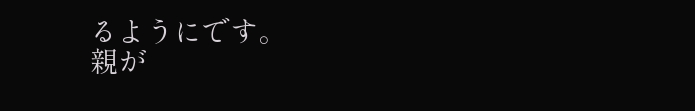るようにです。
親が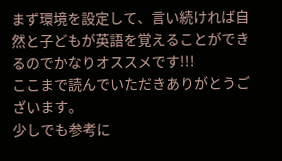まず環境を設定して、言い続ければ自然と子どもが英語を覚えることができるのでかなりオススメです!!!
ここまで読んでいただきありがとうございます。
少しでも参考に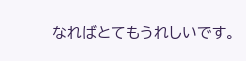なればとてもうれしいです。